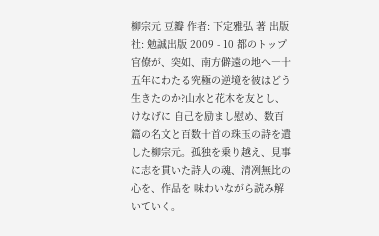柳宗元 豆瓣 作者: 下定雅弘 著 出版社: 勉誠出版 2009 - 10 都のトップ官僚が、突如、南方僻遠の地へ―十五年にわたる究極の逆境を彼はどう生きたのか?山水と花木を友とし、けなげに 自己を励まし慰め、数百篇の名文と百数十首の珠玉の詩を遺した柳宗元。孤独を乗り越え、見事に志を貫いた詩人の魂、清冽無比の心を、作品を 味わいながら読み解いていく。